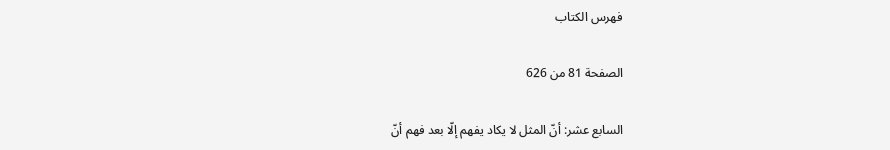فهرس الكتاب

الصفحة 81 من 626

السابع عشر: أنّ المثل لا يكاد يفهم إلّا بعد فهم أنّ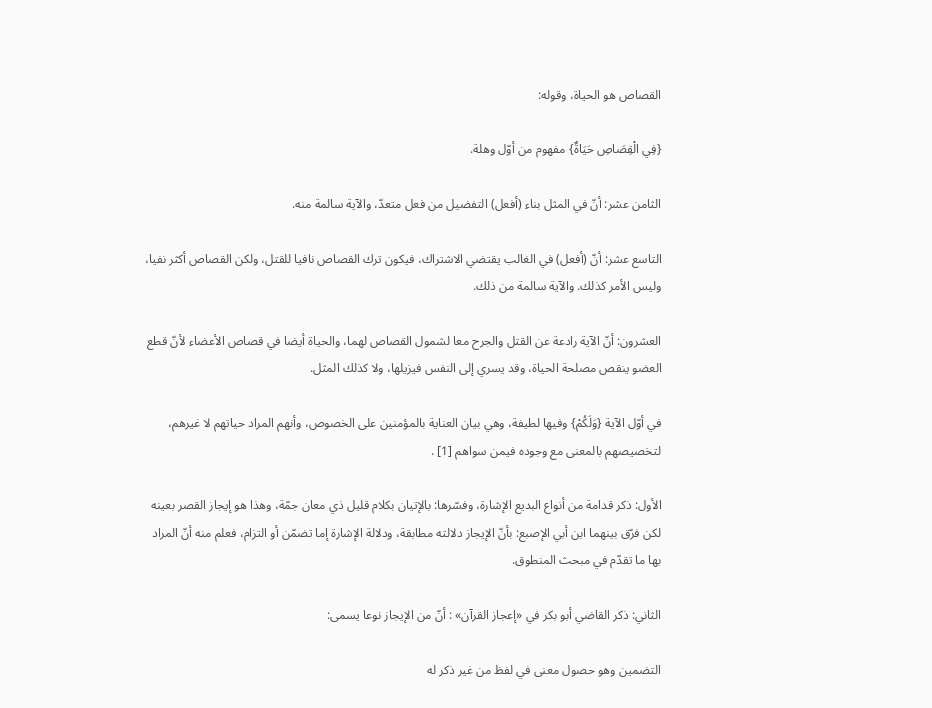القصاص هو الحياة، وقوله:

{فِي الْقِصَاصِ حَيَاةٌ} مفهوم من أوّل وهلة.

الثامن عشر: أنّ في المثل بناء (أفعل) التفضيل من فعل متعدّ، والآية سالمة منه.

التاسع عشر: أنّ (أفعل) في الغالب يقتضي الاشتراك، فيكون ترك القصاص نافيا للقتل، ولكن القصاص أكثر نفيا، وليس الأمر كذلك. والآية سالمة من ذلك.

العشرون: أنّ الآية رادعة عن القتل والجرح معا لشمول القصاص لهما، والحياة أيضا في قصاص الأعضاء لأنّ قطع العضو ينقص مصلحة الحياة، وقد يسري إلى النفس فيزيلها، ولا كذلك المثل.

في أوّل الآية {وَلَكُمْ} وفيها لطيفة، وهي بيان العناية بالمؤمنين على الخصوص، وأنهم المراد حياتهم لا غيرهم، لتخصيصهم بالمعنى مع وجوده فيمن سواهم [1] .

الأول: ذكر قدامة من أنواع البديع الإشارة، وفسّرها: بالإتيان بكلام قليل ذي معان جمّة، وهذا هو إيجاز القصر بعينه لكن فرّق بينهما ابن أبي الإصبع: بأنّ الإيجاز دلالته مطابقة، ودلالة الإشارة إما تضمّن أو التزام، فعلم منه أنّ المراد بها ما تقدّم في مبحث المنطوق.

الثاني: ذكر القاضي أبو بكر في «إعجاز القرآن» : أنّ من الإيجاز نوعا يسمى:

التضمين وهو حصول معنى في لفظ من غير ذكر له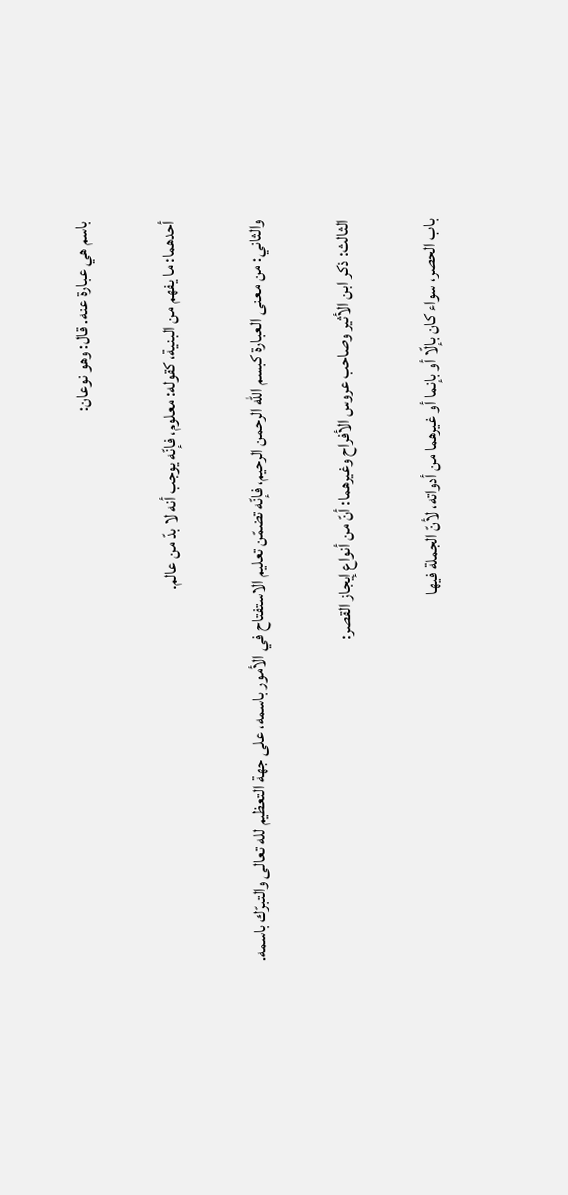باسم هي عبارة عنه. قال: وهو نوعان:

أحدهما: ما يفهم من البنية، كقوله: معلوم، فإنّه يوجب أنه لا بدّ من عالم.

والثاني: من معنى العبارة كبسم الله الرحمن الرحيم، فإنّه تضمّن تعليم الاستفتاح في الأمور باسمه، على جهة التعظيم لله تعالى والتبرّك باسمه.

الثالث: ذكر ابن الأثير وصاحب عروس الأفراح وغيرهما: أنّ من أنواع إيجاز القصر:

باب الحصر، سواء كان بإلّا أو بإنما أو غيرهما من أدواته، لأنّ الجملة فيها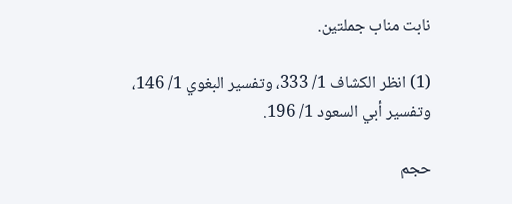نابت مناب جملتين.

(1) انظر الكشاف 1/ 333، وتفسير البغوي 1/ 146، وتفسير أبي السعود 1/ 196.

حجم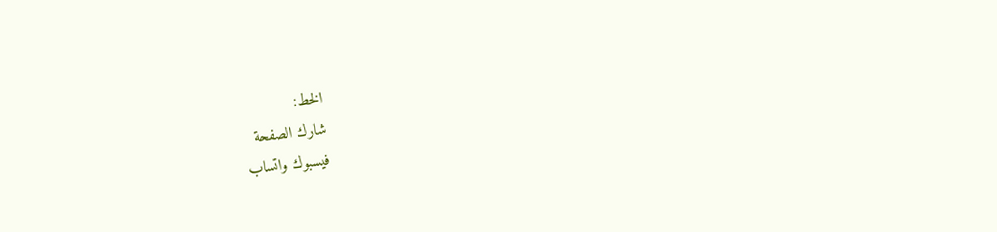الخط:
شارك الصفحة
فيسبوك واتساب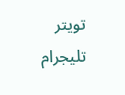تويتر تليجرام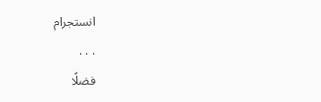انستجرام
. . .
فضلًا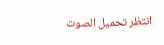انتظر تحميل الصوت